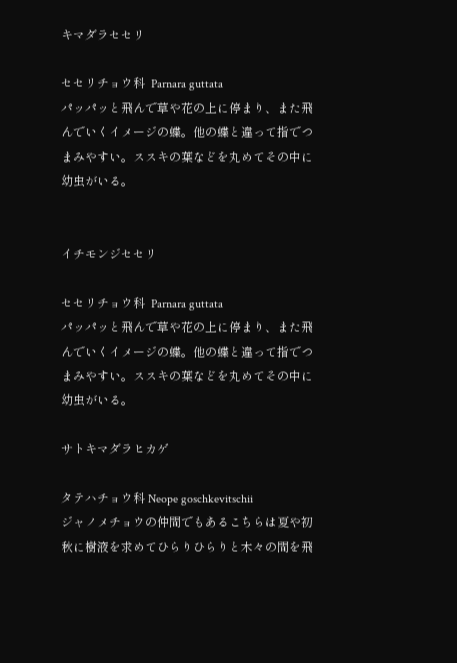キマダラセセリ

セセリチョウ科  Parnara guttata
パッパッと飛んで草や花の上に停まり、また飛んでいくイメージの蝶。他の蝶と違って指でつまみやすい。ススキの葉などを丸めてその中に幼虫がいる。


イチモンジセセリ

セセリチョウ科  Parnara guttata
パッパッと飛んで草や花の上に停まり、また飛んでいくイメージの蝶。他の蝶と違って指でつまみやすい。ススキの葉などを丸めてその中に幼虫がいる。

サトキマダラヒカゲ

タテハチョウ科 Neope goschkevitschii
ジャノメチョウの仲間でもあるこちらは夏や初秋に樹液を求めてひらりひらりと木々の間を飛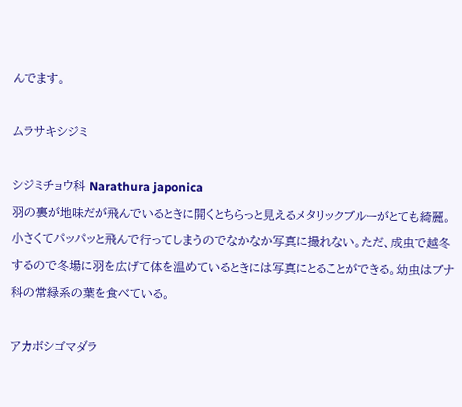んでます。

ムラサキシジミ

シジミチョウ科 Narathura japonica
羽の裏が地味だが飛んでいるときに開くとちらっと見えるメタリックブルーがとても綺麗。小さくてパッパッと飛んで行ってしまうのでなかなか写真に撮れない。ただ、成虫で越冬するので冬場に羽を広げて体を温めているときには写真にとることができる。幼虫はブナ科の常緑系の葉を食べている。

アカボシゴマダラ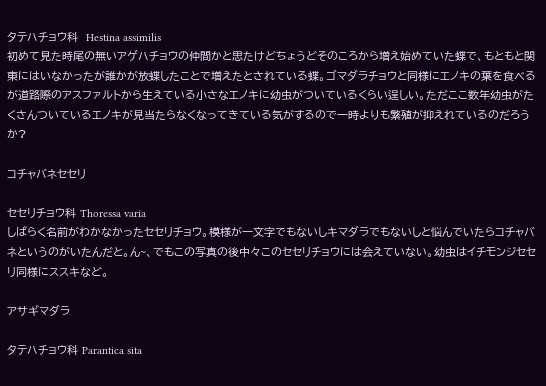タテハチョウ科  Hestina assimilis
初めて見た時尾の無いアゲハチョウの仲間かと思たけどちょうどそのころから増え始めていた蝶で、もともと関東にはいなかったが誰かが放蝶したことで増えたとされている蝶。ゴマダラチョウと同様にエノキの葉を食べるが道路際のアスファルトから生えている小さなエノキに幼虫がついているくらい逞しい。ただここ数年幼虫がたくさんついているエノキが見当たらなくなってきている気がするので一時よりも繁殖が抑えれているのだろうか?

コチャバネセセリ

セセリチョウ科 Thoressa varia
しばらく名前がわかなかったセセリチョウ。模様が一文字でもないしキマダラでもないしと悩んでいたらコチャバネというのがいたんだと。ん~、でもこの写真の後中々このセセリチョウには会えていない。幼虫はイチモンジセセリ同様にススキなど。

アサギマダラ

タテハチョウ科 Parantica sita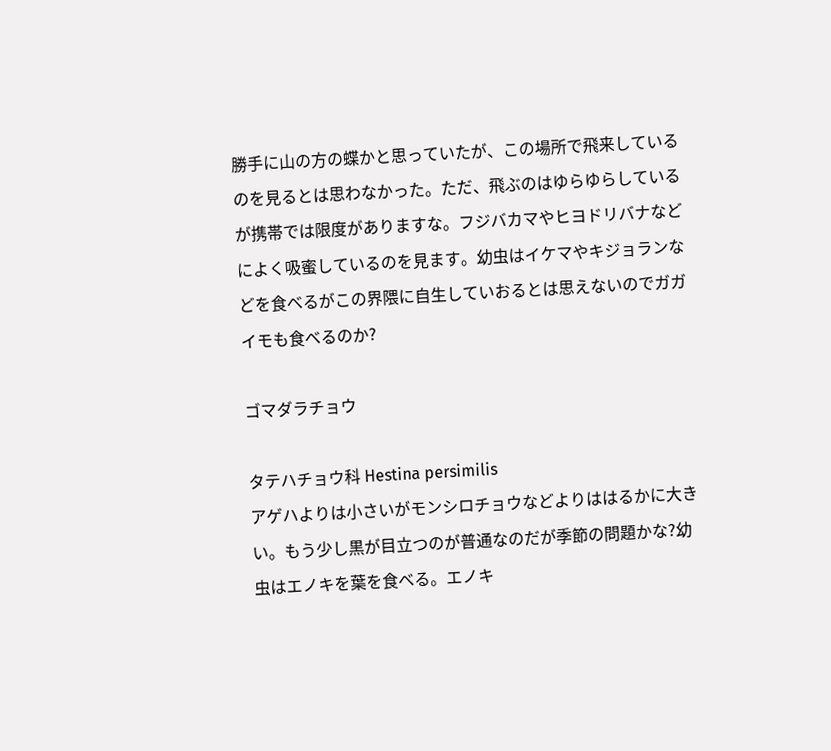勝手に山の方の蝶かと思っていたが、この場所で飛来しているのを見るとは思わなかった。ただ、飛ぶのはゆらゆらしているが携帯では限度がありますな。フジバカマやヒヨドリバナなどによく吸蜜しているのを見ます。幼虫はイケマやキジョランなどを食べるがこの界隈に自生していおるとは思えないのでガガイモも食べるのか?

ゴマダラチョウ

タテハチョウ科 Hestina persimilis
アゲハよりは小さいがモンシロチョウなどよりははるかに大きい。もう少し黒が目立つのが普通なのだが季節の問題かな?幼虫はエノキを葉を食べる。エノキ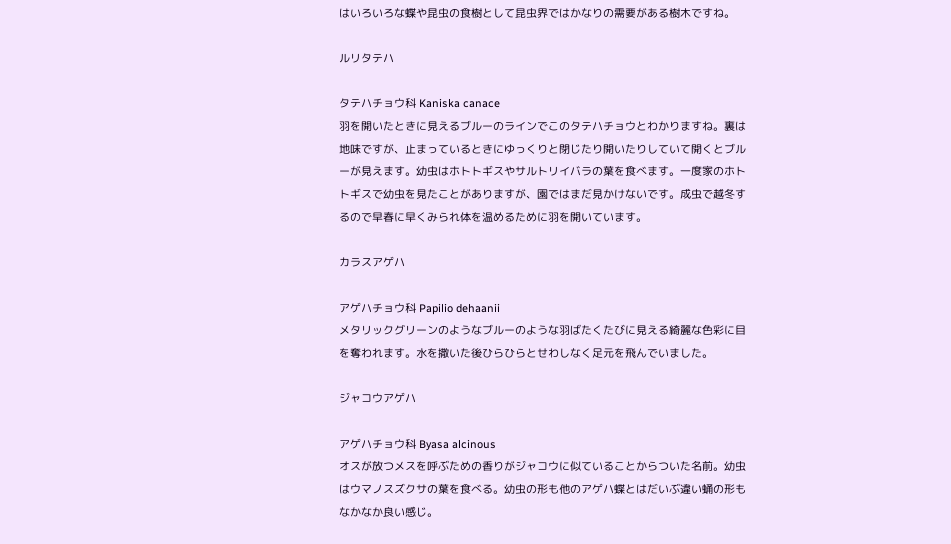はいろいろな蝶や昆虫の食樹として昆虫界ではかなりの需要がある樹木ですね。

ルリタテハ

タテハチョウ科 Kaniska canace
羽を開いたときに見えるブルーのラインでこのタテハチョウとわかりますね。裏は地味ですが、止まっているときにゆっくりと閉じたり開いたりしていて開くとブルーが見えます。幼虫はホトトギスやサルトリイバラの葉を食べます。一度家のホトトギスで幼虫を見たことがありますが、園ではまだ見かけないです。成虫で越冬するので早春に早くみられ体を温めるために羽を開いています。

カラスアゲハ

アゲハチョウ科 Papilio dehaanii
メタリックグリーンのようなブルーのような羽ばたくたびに見える綺麗な色彩に目を奪われます。水を撒いた後ひらひらとせわしなく足元を飛んでいました。

ジャコウアゲハ

アゲハチョウ科 Byasa alcinous
オスが放つメスを呼ぶための香りがジャコウに似ていることからついた名前。幼虫はウマノスズクサの葉を食べる。幼虫の形も他のアゲハ蝶とはだいぶ違い蛹の形もなかなか良い感じ。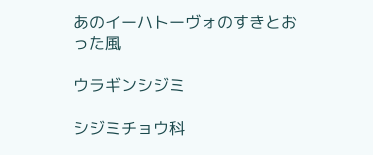あのイーハトーヴォのすきとおった風

ウラギンシジミ

シジミチョウ科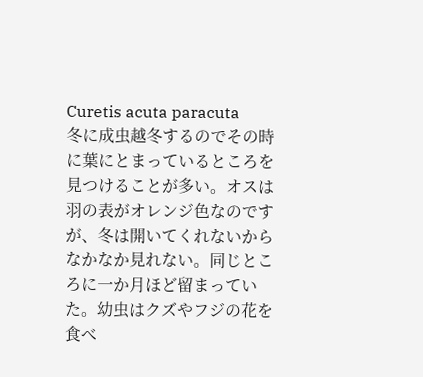Curetis acuta paracuta
冬に成虫越冬するのでその時に葉にとまっているところを見つけることが多い。オスは羽の表がオレンジ色なのですが、冬は開いてくれないからなかなか見れない。同じところに一か月ほど留まっていた。幼虫はクズやフジの花を食べ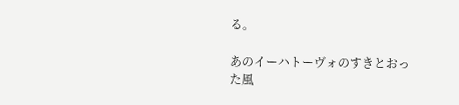る。

あのイーハトーヴォのすきとおった風